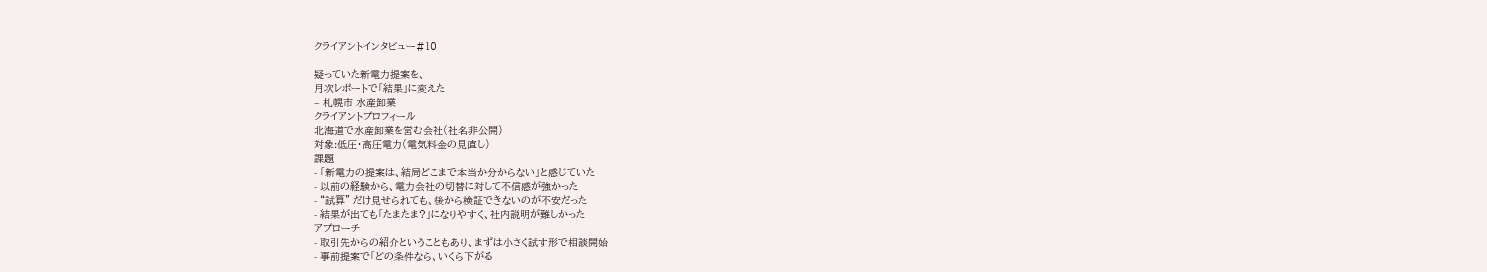クライアントインタビュー#10

疑っていた新電力提案を、
月次レポートで「結果」に変えた
– 札幌市 水産卸業
クライアントプロフィール
北海道で水産卸業を営む会社(社名非公開)
対象:低圧・高圧電力(電気料金の見直し)
課題
- 「新電力の提案は、結局どこまで本当か分からない」と感じていた
- 以前の経験から、電力会社の切替に対して不信感が強かった
- “試算” だけ見せられても、後から検証できないのが不安だった
- 結果が出ても「たまたま?」になりやすく、社内説明が難しかった
アプローチ
- 取引先からの紹介ということもあり、まずは小さく試す形で相談開始
- 事前提案で「どの条件なら、いくら下がる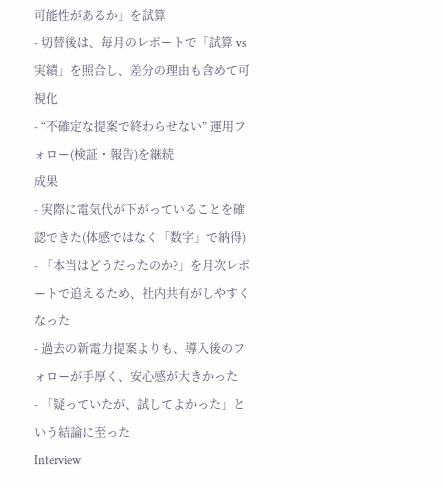可能性があるか」を試算
- 切替後は、毎月のレポートで「試算 vs 実績」を照合し、差分の理由も含めて可視化
- “不確定な提案で終わらせない” 運用フォロー(検証・報告)を継続
成果
- 実際に電気代が下がっていることを確認できた(体感ではなく「数字」で納得)
- 「本当はどうだったのか?」を月次レポートで追えるため、社内共有がしやすくなった
- 過去の新電力提案よりも、導入後のフォローが手厚く、安心感が大きかった
- 「疑っていたが、試してよかった」という結論に至った
Interview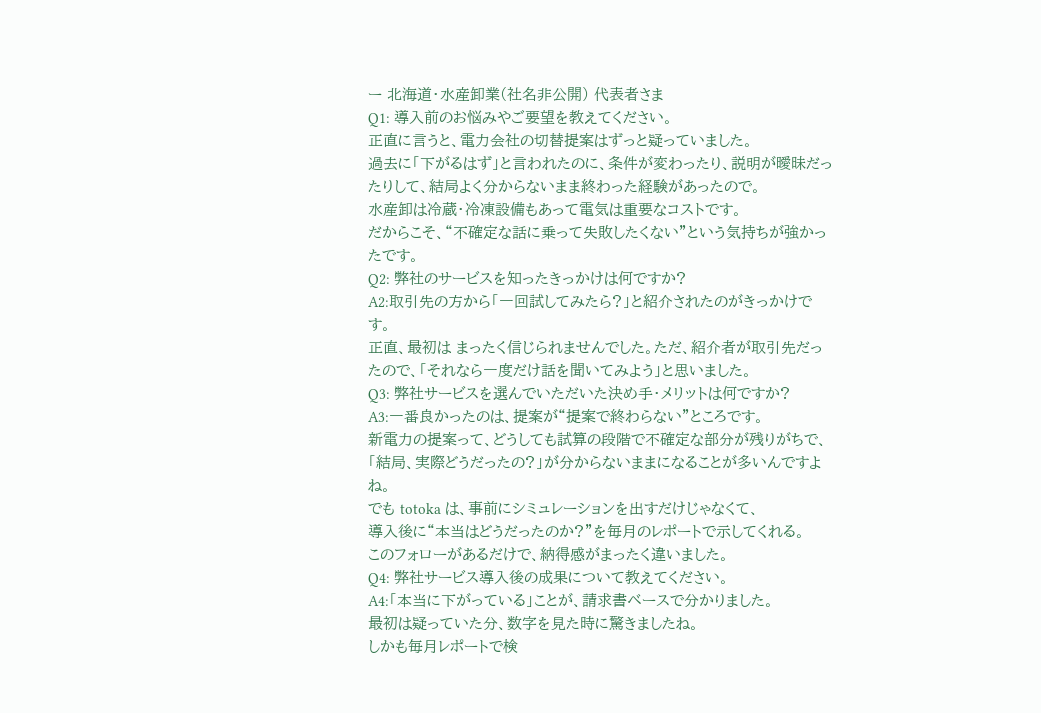ー 北海道・水産卸業(社名非公開) 代表者さま
Q1: 導入前のお悩みやご要望を教えてください。
正直に言うと、電力会社の切替提案はずっと疑っていました。
過去に「下がるはず」と言われたのに、条件が変わったり、説明が曖昧だったりして、結局よく分からないまま終わった経験があったので。
水産卸は冷蔵・冷凍設備もあって電気は重要なコストです。
だからこそ、“不確定な話に乗って失敗したくない”という気持ちが強かったです。
Q2: 弊社のサービスを知ったきっかけは何ですか?
A2:取引先の方から「一回試してみたら?」と紹介されたのがきっかけです。
正直、最初は まったく信じられませんでした。ただ、紹介者が取引先だったので、「それなら一度だけ話を聞いてみよう」と思いました。
Q3: 弊社サービスを選んでいただいた決め手・メリットは何ですか?
A3:一番良かったのは、提案が“提案で終わらない”ところです。
新電力の提案って、どうしても試算の段階で不確定な部分が残りがちで、
「結局、実際どうだったの?」が分からないままになることが多いんですよね。
でも totoka は、事前にシミュレーションを出すだけじゃなくて、
導入後に“本当はどうだったのか?”を毎月のレポートで示してくれる。
このフォローがあるだけで、納得感がまったく違いました。
Q4: 弊社サービス導入後の成果について教えてください。
A4:「本当に下がっている」ことが、請求書ベースで分かりました。
最初は疑っていた分、数字を見た時に驚きましたね。
しかも毎月レポートで検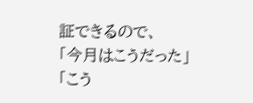証できるので、
「今月はこうだった」「こう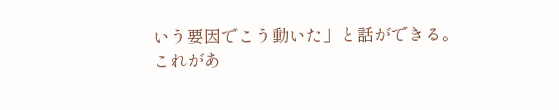いう要因でこう動いた」と話ができる。
これがあ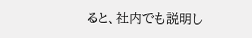ると、社内でも説明し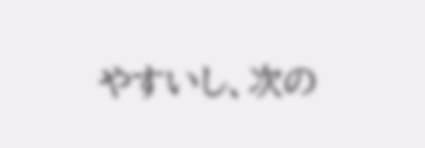やすいし、次の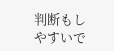判断もしやすいで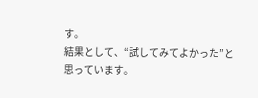す。
結果として、“試してみてよかった”と思っています。